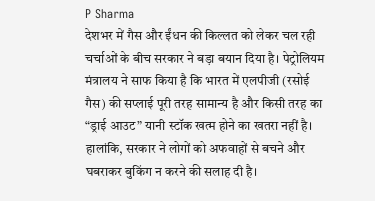P Sharma
देशभर में गैस और ईंधन की किल्लत को लेकर चल रही चर्चाओं के बीच सरकार ने बड़ा बयान दिया है। पेट्रोलियम मंत्रालय ने साफ किया है कि भारत में एलपीजी (रसोई गैस) की सप्लाई पूरी तरह सामान्य है और किसी तरह का “ड्राई आउट” यानी स्टॉक खत्म होने का खतरा नहीं है। हालांकि, सरकार ने लोगों को अफवाहों से बचने और घबराकर बुकिंग न करने की सलाह दी है।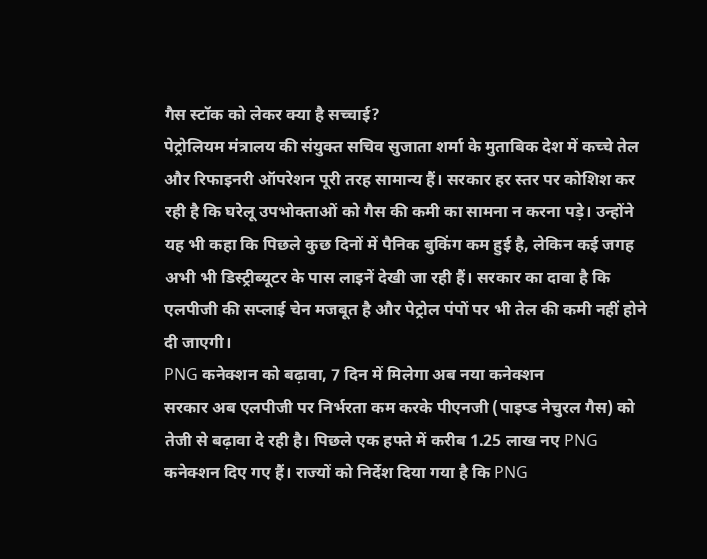गैस स्टॉक को लेकर क्या है सच्चाई?
पेट्रोलियम मंत्रालय की संयुक्त सचिव सुजाता शर्मा के मुताबिक देश में कच्चे तेल और रिफाइनरी ऑपरेशन पूरी तरह सामान्य हैं। सरकार हर स्तर पर कोशिश कर रही है कि घरेलू उपभोक्ताओं को गैस की कमी का सामना न करना पड़े। उन्होंने यह भी कहा कि पिछले कुछ दिनों में पैनिक बुकिंग कम हुई है, लेकिन कई जगह अभी भी डिस्ट्रीब्यूटर के पास लाइनें देखी जा रही हैं। सरकार का दावा है कि एलपीजी की सप्लाई चेन मजबूत है और पेट्रोल पंपों पर भी तेल की कमी नहीं होने दी जाएगी।
PNG कनेक्शन को बढ़ावा, 7 दिन में मिलेगा अब नया कनेक्शन
सरकार अब एलपीजी पर निर्भरता कम करके पीएनजी (पाइप्ड नेचुरल गैस) को तेजी से बढ़ावा दे रही है। पिछले एक हफ्ते में करीब 1.25 लाख नए PNG कनेक्शन दिए गए हैं। राज्यों को निर्देश दिया गया है कि PNG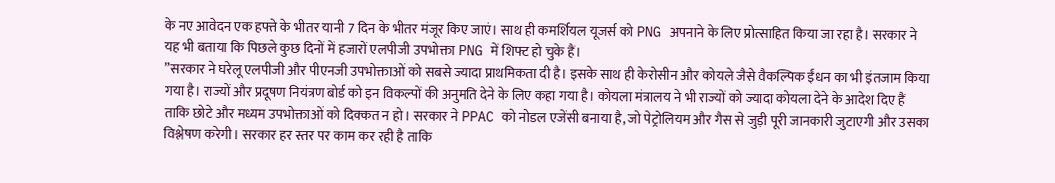के नए आवेदन एक हफ्ते के भीतर यानी 7 दिन के भीतर मंजूर किए जाएं। साथ ही कमर्शियल यूजर्स को PNG अपनाने के लिए प्रोत्साहित किया जा रहा है। सरकार ने यह भी बताया कि पिछले कुछ दिनों में हजारों एलपीजी उपभोक्ता PNG में शिफ्ट हो चुके हैं।
”सरकार ने घरेलू एलपीजी और पीएनजी उपभोक्ताओं को सबसे ज्यादा प्राथमिकता दी है। इसके साथ ही केरोसीन और कोयले जैसे वैकल्पिक ईंधन का भी इंतजाम किया गया है। राज्यों और प्रदूषण नियंत्रण बोर्ड को इन विकल्पों की अनुमति देने के लिए कहा गया है। कोयला मंत्रालय ने भी राज्यों को ज्यादा कोयला देने के आदेश दिए हैं ताकि छोटे और मध्यम उपभोक्ताओं को दिक्कत न हो। सरकार ने PPAC को नोडल एजेंसी बनाया है, जो पेट्रोलियम और गैस से जुड़ी पूरी जानकारी जुटाएगी और उसका विश्लेषण करेगी। सरकार हर स्तर पर काम कर रही है ताकि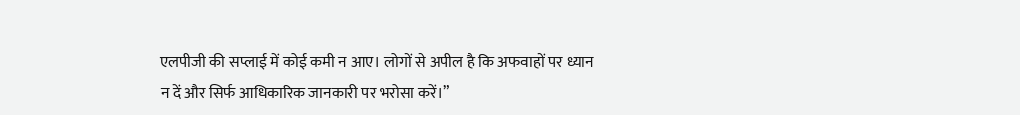एलपीजी की सप्लाई में कोई कमी न आए। लोगों से अपील है कि अफवाहों पर ध्यान न दें और सिर्फ आधिकारिक जानकारी पर भरोसा करें।”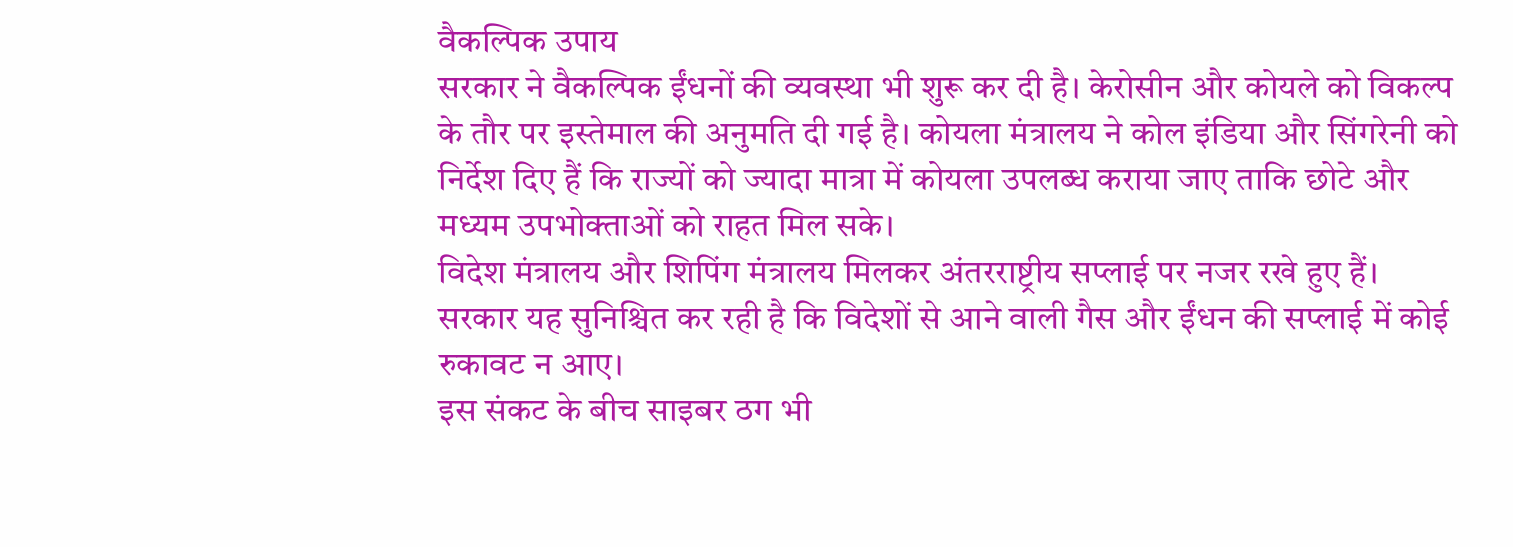वैकल्पिक उपाय
सरकार ने वैकल्पिक ईंधनों की व्यवस्था भी शुरू कर दी है। केरोसीन और कोयले को विकल्प के तौर पर इस्तेमाल की अनुमति दी गई है। कोयला मंत्रालय ने कोल इंडिया और सिंगरेनी को निर्देश दिए हैं कि राज्यों को ज्यादा मात्रा में कोयला उपलब्ध कराया जाए ताकि छोटे और मध्यम उपभोक्ताओं को राहत मिल सके।
विदेश मंत्रालय और शिपिंग मंत्रालय मिलकर अंतरराष्ट्रीय सप्लाई पर नजर रखे हुए हैं। सरकार यह सुनिश्चित कर रही है कि विदेशों से आने वाली गैस और ईंधन की सप्लाई में कोई रुकावट न आए।
इस संकट के बीच साइबर ठग भी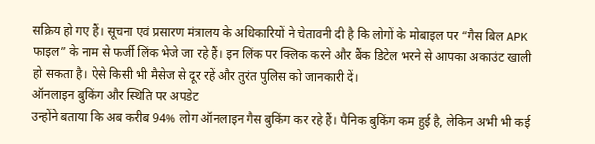सक्रिय हो गए हैं। सूचना एवं प्रसारण मंत्रालय के अधिकारियों ने चेतावनी दी है कि लोगों के मोबाइल पर “गैस बिल APK फाइल” के नाम से फर्जी लिंक भेजे जा रहे हैं। इन लिंक पर क्लिक करने और बैंक डिटेल भरने से आपका अकाउंट खाली हो सकता है। ऐसे किसी भी मैसेज से दूर रहें और तुरंत पुलिस को जानकारी दें।
ऑनलाइन बुकिंग और स्थिति पर अपडेट
उन्होंने बताया कि अब करीब 94% लोग ऑनलाइन गैस बुकिंग कर रहे हैं। पैनिक बुकिंग कम हुई है, लेकिन अभी भी कई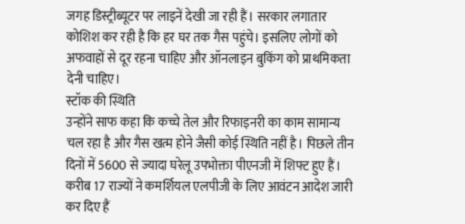जगह डिस्ट्रीब्यूटर पर लाइनें देखी जा रही हैं। सरकार लगातार कोशिश कर रही है कि हर घर तक गैस पहुंचे। इसलिए लोगों को अफवाहों से दूर रहना चाहिए और ऑनलाइन बुकिंग को प्राथमिकता देनी चाहिए।
स्टॉक की स्थिति
उन्होंने साफ कहा कि कच्चे तेल और रिफाइनरी का काम सामान्य चल रहा है और गैस खत्म होने जैसी कोई स्थिति नहीं है। पिछले तीन दिनों में 5600 से ज्यादा घरेलू उपभोक्ता पीएनजी में शिफ्ट हुए हैं। करीब 17 राज्यों ने कमर्शियल एलपीजी के लिए आवंटन आदेश जारी कर दिए हैं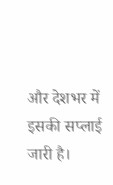और देशभर में इसकी सप्लाई जारी है।